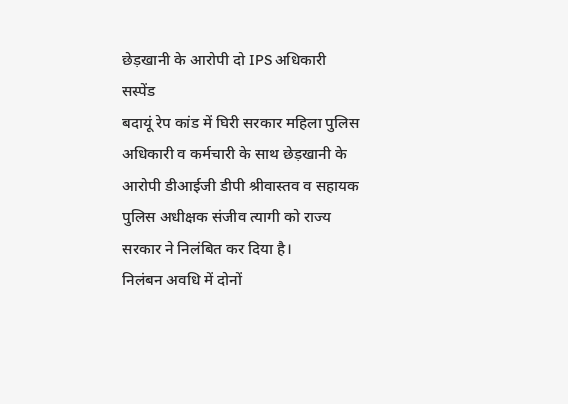छेड़खानी के आरोपी दो IPS अधिकारी सस्पेंड
बदायूं रेप कांड में घिरी सरकार महिला पुलिस अधिकारी व कर्मचारी के साथ छेड़खानी के आरोपी डीआईजी डीपी श्रीवास्तव व सहायक पुलिस अधीक्षक संजीव त्यागी को राज्य सरकार ने निलंबित कर दिया है।
निलंबन अवधि में दोनों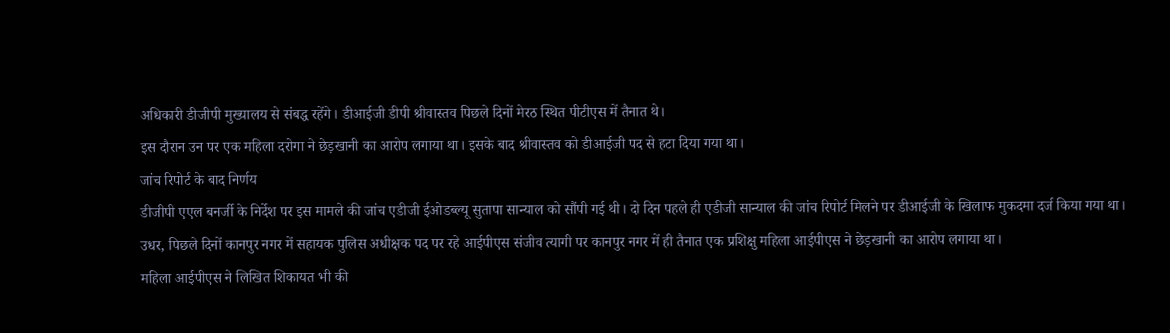अधिकारी डीजीपी मुख्यालय से संबद्ध रहेंगे। डीआईजी डीपी श्रीवास्तव पिछले दिनों मेरठ स्थित पीटीएस में तैनात थे।
इस दौरान उन पर एक महिला दरोगा ने छेड़खानी का आरोप लगाया था। इसके बाद श्रीवास्तव को डीआईजी पद से हटा दिया गया था।
जांच रिपोर्ट के बाद निर्णय
डीजीपी एएल बनर्जी के निर्देश पर इस मामले की जांच एडीजी ईओडब्ल्यू सुतापा सान्याल को सौंपी गई थी। दो दिन पहले ही एडीजी सान्याल की जांच रिपोर्ट मिलने पर डीआईजी के खिलाफ मुकदमा दर्ज किया गया था।
उधर, पिछले दिनों कानपुर नगर में सहायक पुलिस अधीक्षक पद पर रहे आईपीएस संजीव त्यागी पर कानपुर नगर में ही तैनात एक प्रशिक्षु महिला आईपीएस ने छेड़खानी का आरोप लगाया था।
महिला आईपीएस ने लिखित शिकायत भी की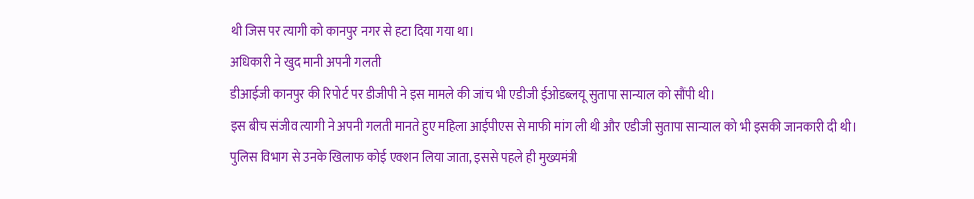थी जिस पर त्यागी को कानपुर नगर से हटा दिया गया था।
अधिकारी ने खुद मानी अपनी गलती
डीआईजी कानपुर की रिपोर्ट पर डीजीपी ने इस मामले की जांच भी एडीजी ईओडब्लयू सुतापा सान्याल को सौंपी थी।
इस बीच संजीव त्यागी ने अपनी गलती मानते हुए महिला आईपीएस से माफी मांग ली थी और एडीजी सुतापा सान्याल को भी इसकी जानकारी दी थी।
पुलिस विभाग से उनके खिलाफ कोई एक्शन लिया जाता, इससे पहले ही मुख्यमंत्री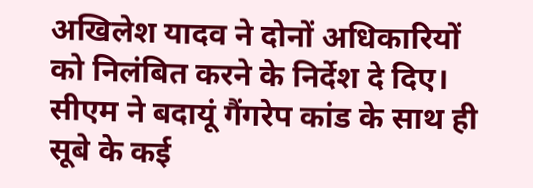अखिलेश यादव ने दोनों अधिकारियों को निलंबित करने के निर्देश दे दिए।
सीएम ने बदायूं गैंगरेप कांड के साथ ही सूबे के कई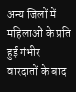अन्य जिलों में महिलाओं के प्रति हुई गंभीर वारदातों के बाद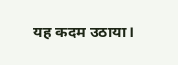यह कदम उठाया।